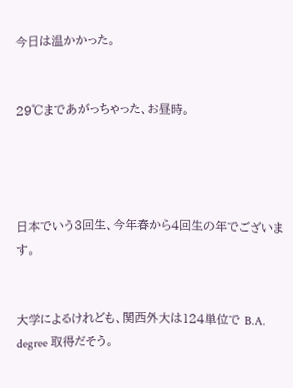今日は温かかった。


29℃まであがっちゃった、お昼時。




日本でいう3回生、今年春から4回生の年でございます。


大学によるけれども、関西外大は124単位で B.A. degree 取得だそう。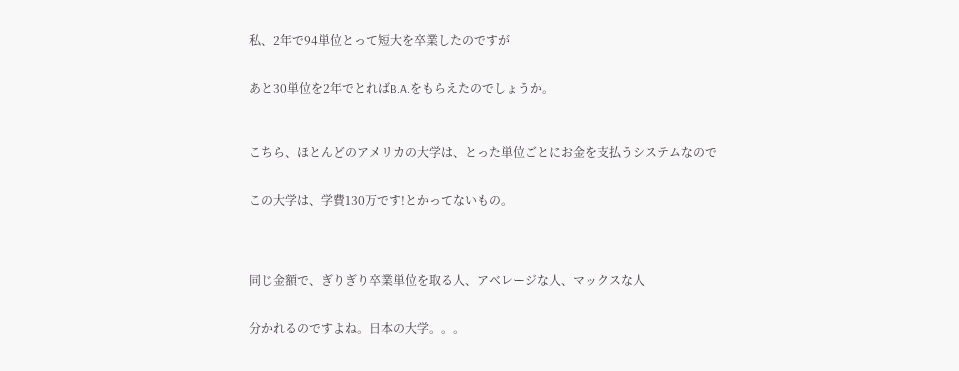私、2年で94単位とって短大を卒業したのですが


あと30単位を2年でとればB.A.をもらえたのでしょうか。



こちら、ほとんどのアメリカの大学は、とった単位ごとにお金を支払うシステムなので


この大学は、学費130万です!とかってないもの。




同じ金額で、ぎりぎり卒業単位を取る人、アベレージな人、マックスな人


分かれるのですよね。日本の大学。。。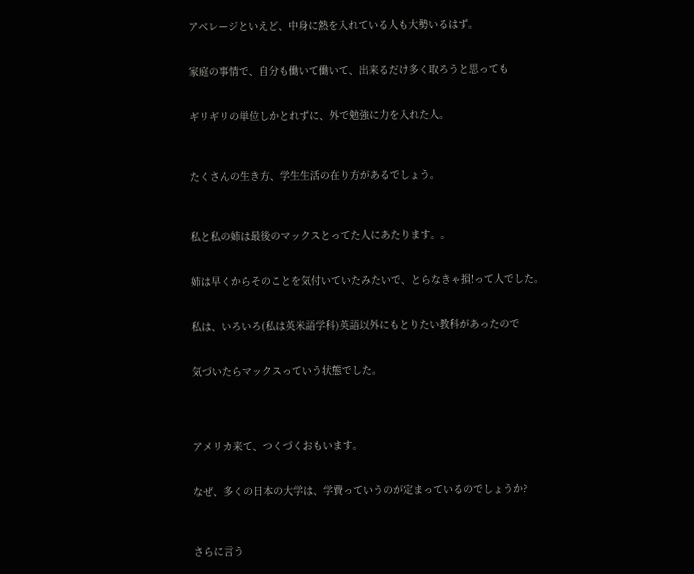アベレージといえど、中身に熱を入れている人も大勢いるはず。


家庭の事情で、自分も働いて働いて、出来るだけ多く取ろうと思っても


ギリギリの単位しかとれずに、外で勉強に力を入れた人。



たくさんの生き方、学生生活の在り方があるでしょう。



私と私の姉は最後のマックスとってた人にあたります。。


姉は早くからそのことを気付いていたみたいで、とらなきゃ損!って人でした。


私は、いろいろ(私は英米語学科)英語以外にもとりたい教科があったので


気づいたらマックスっていう状態でした。




アメリカ来て、つくづくおもいます。


なぜ、多くの日本の大学は、学費っていうのが定まっているのでしょうか?



さらに言う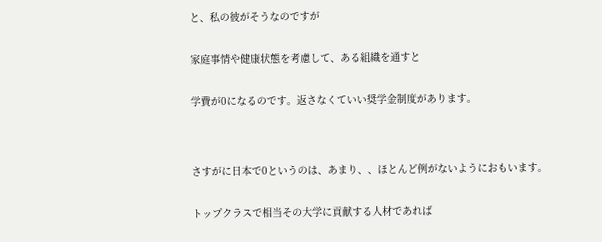と、私の彼がそうなのですが


家庭事情や健康状態を考慮して、ある組織を通すと


学費が0になるのです。返さなくていい奨学金制度があります。




さすがに日本で0というのは、あまり、、ほとんど例がないようにおもいます。


トップクラスで相当その大学に貢献する人材であれば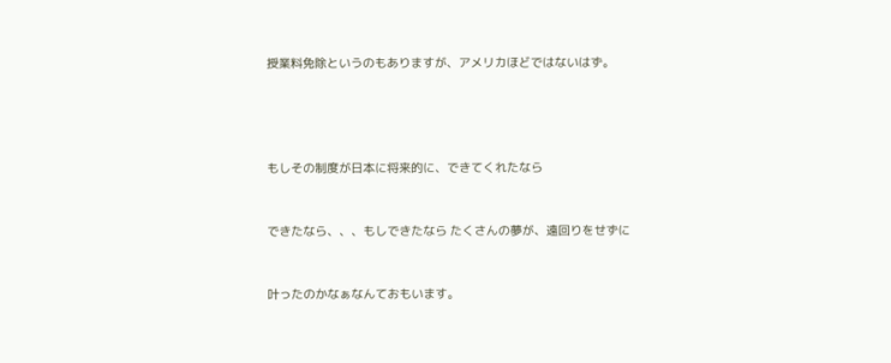授業料免除というのもありますが、アメリカほどではないはず。




もしその制度が日本に将来的に、できてくれたなら


できたなら、、、もしできたなら たくさんの夢が、遠回りをせずに


叶ったのかなぁなんておもいます。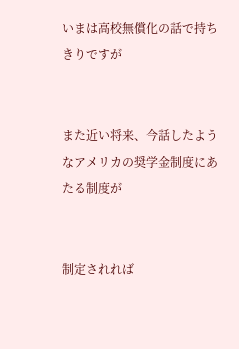いまは高校無償化の話で持ちきりですが


また近い将来、今話したようなアメリカの奨学金制度にあたる制度が


制定されれば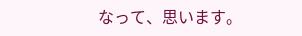なって、思います。